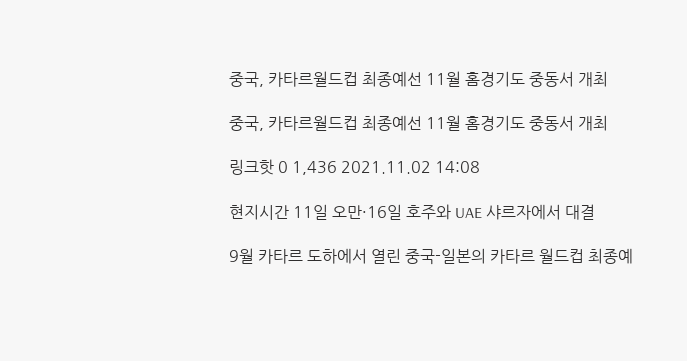중국, 카타르월드컵 최종예선 11월 홈경기도 중동서 개최

중국, 카타르월드컵 최종예선 11월 홈경기도 중동서 개최

링크핫 0 1,436 2021.11.02 14:08

현지시간 11일 오만·16일 호주와 UAE 샤르자에서 대결

9월 카타르 도하에서 열린 중국-일본의 카타르 월드컵 최종예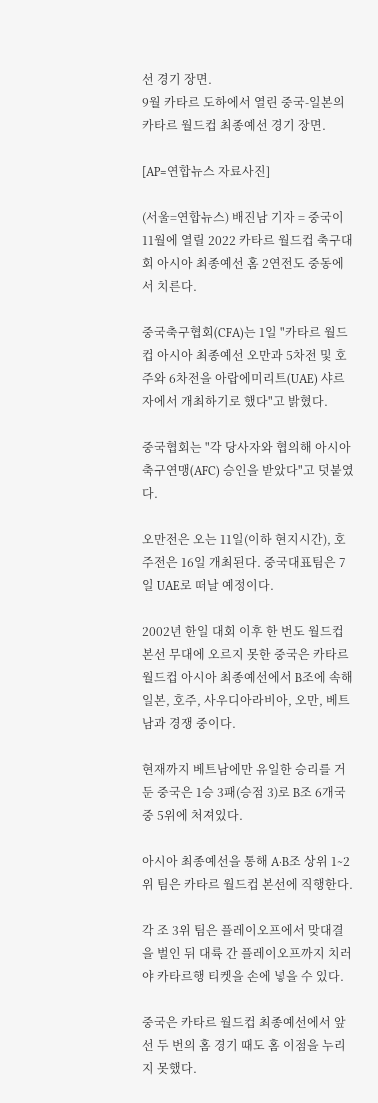선 경기 장면.
9월 카타르 도하에서 열린 중국-일본의 카타르 월드컵 최종예선 경기 장면.

[AP=연합뉴스 자료사진]

(서울=연합뉴스) 배진남 기자 = 중국이 11월에 열릴 2022 카타르 월드컵 축구대회 아시아 최종예선 홈 2연전도 중동에서 치른다.

중국축구협회(CFA)는 1일 "카타르 월드컵 아시아 최종예선 오만과 5차전 및 호주와 6차전을 아랍에미리트(UAE) 샤르자에서 개최하기로 했다"고 밝혔다.

중국협회는 "각 당사자와 협의해 아시아축구연맹(AFC) 승인을 받았다"고 덧붙였다.

오만전은 오는 11일(이하 현지시간), 호주전은 16일 개최된다. 중국대표팀은 7일 UAE로 떠날 예정이다.

2002년 한일 대회 이후 한 번도 월드컵 본선 무대에 오르지 못한 중국은 카타르 월드컵 아시아 최종예선에서 B조에 속해 일본, 호주, 사우디아라비아, 오만, 베트남과 경쟁 중이다.

현재까지 베트남에만 유일한 승리를 거둔 중국은 1승 3패(승점 3)로 B조 6개국 중 5위에 처져있다.

아시아 최종예선을 통해 A·B조 상위 1∼2위 팀은 카타르 월드컵 본선에 직행한다.

각 조 3위 팀은 플레이오프에서 맞대결을 벌인 뒤 대륙 간 플레이오프까지 치러야 카타르행 티켓을 손에 넣을 수 있다.

중국은 카타르 월드컵 최종예선에서 앞선 두 번의 홈 경기 때도 홈 이점을 누리지 못했다.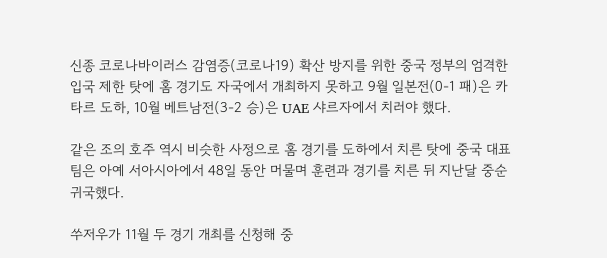신종 코로나바이러스 감염증(코로나19) 확산 방지를 위한 중국 정부의 엄격한 입국 제한 탓에 홈 경기도 자국에서 개최하지 못하고 9월 일본전(0-1 패)은 카타르 도하, 10월 베트남전(3-2 승)은 UAE 샤르자에서 치러야 했다.

같은 조의 호주 역시 비슷한 사정으로 홈 경기를 도하에서 치른 탓에 중국 대표팀은 아예 서아시아에서 48일 동안 머물며 훈련과 경기를 치른 뒤 지난달 중순 귀국했다.

쑤저우가 11월 두 경기 개최를 신청해 중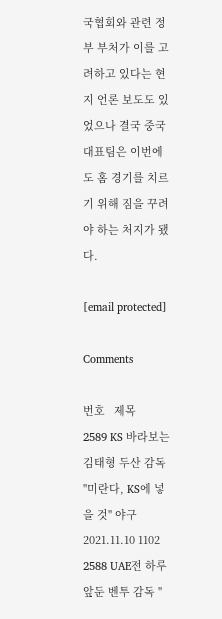국협회와 관련 정부 부처가 이를 고려하고 있다는 현지 언론 보도도 있었으나 결국 중국 대표팀은 이번에도 홈 경기를 치르기 위해 짐을 꾸려야 하는 처지가 됐다.

[email protected]

Comments

번호   제목
2589 KS 바라보는 김태형 두산 감독 "미란다, KS에 넣을 것" 야구 2021.11.10 1102
2588 UAE전 하루 앞둔 벤투 감독 "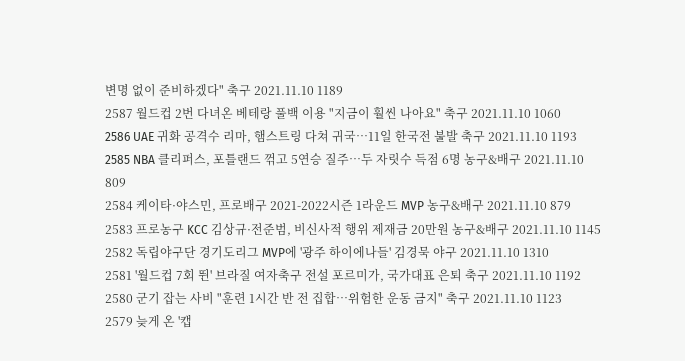변명 없이 준비하겠다" 축구 2021.11.10 1189
2587 월드컵 2번 다녀온 베테랑 풀백 이용 "지금이 훨씬 나아요" 축구 2021.11.10 1060
2586 UAE 귀화 공격수 리마, 햄스트링 다쳐 귀국…11일 한국전 불발 축구 2021.11.10 1193
2585 NBA 클리퍼스, 포틀랜드 꺾고 5연승 질주…두 자릿수 득점 6명 농구&배구 2021.11.10 809
2584 케이타·야스민, 프로배구 2021-2022시즌 1라운드 MVP 농구&배구 2021.11.10 879
2583 프로농구 KCC 김상규·전준범, 비신사적 행위 제재금 20만원 농구&배구 2021.11.10 1145
2582 독립야구단 경기도리그 MVP에 '광주 하이에나들' 김경묵 야구 2021.11.10 1310
2581 '월드컵 7회 뛴' 브라질 여자축구 전설 포르미가, 국가대표 은퇴 축구 2021.11.10 1192
2580 군기 잡는 사비 "훈련 1시간 반 전 집합…위험한 운동 금지" 축구 2021.11.10 1123
2579 늦게 온 '캡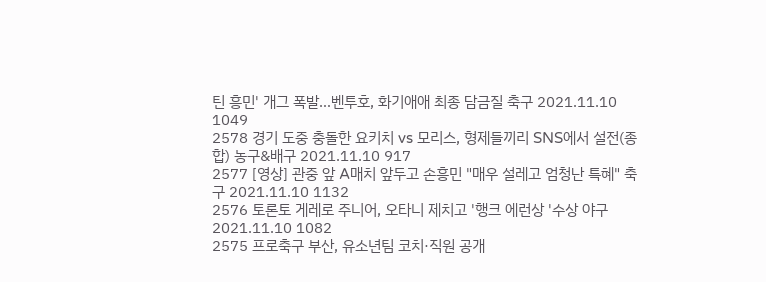틴 흥민' 개그 폭발…벤투호, 화기애애 최종 담금질 축구 2021.11.10 1049
2578 경기 도중 충돌한 요키치 vs 모리스, 형제들끼리 SNS에서 설전(종합) 농구&배구 2021.11.10 917
2577 [영상] 관중 앞 A매치 앞두고 손흥민 "매우 설레고 엄청난 특혜" 축구 2021.11.10 1132
2576 토론토 게레로 주니어, 오타니 제치고 '행크 에런상 '수상 야구 2021.11.10 1082
2575 프로축구 부산, 유소년팀 코치·직원 공개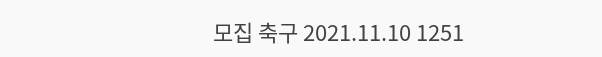모집 축구 2021.11.10 1251